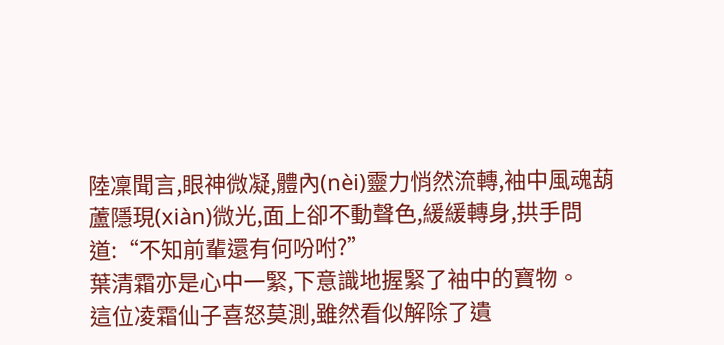陸凜聞言,眼神微凝,體內(nèi)靈力悄然流轉,袖中風魂葫蘆隱現(xiàn)微光,面上卻不動聲色,緩緩轉身,拱手問道:“不知前輩還有何吩咐?”
葉清霜亦是心中一緊,下意識地握緊了袖中的寶物。
這位凌霜仙子喜怒莫測,雖然看似解除了遺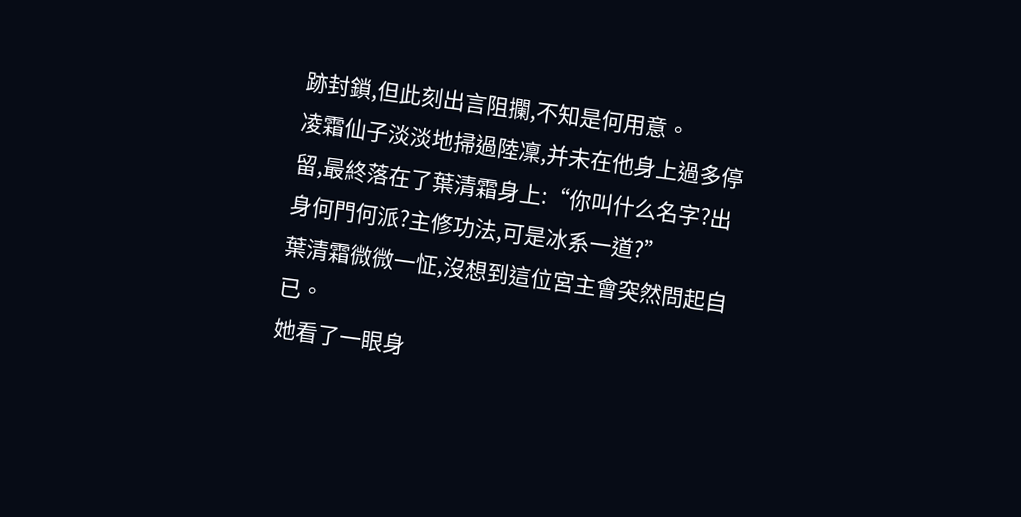跡封鎖,但此刻出言阻攔,不知是何用意。
凌霜仙子淡淡地掃過陸凜,并未在他身上過多停留,最終落在了葉清霜身上:“你叫什么名字?出身何門何派?主修功法,可是冰系一道?”
葉清霜微微一怔,沒想到這位宮主會突然問起自已。
她看了一眼身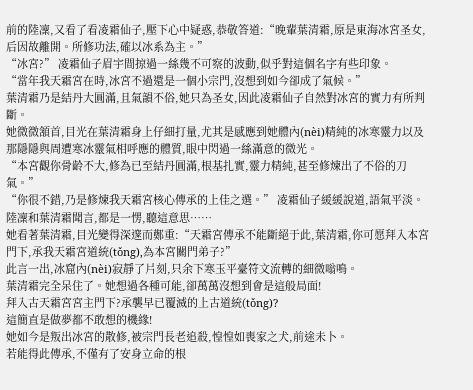前的陸凜,又看了看凌霜仙子,壓下心中疑惑,恭敬答道:“晚輩葉清霜,原是東海冰宮圣女,后因故離開。所修功法,確以冰系為主。”
“冰宮?” 凌霜仙子眉宇間掠過一絲幾不可察的波動,似乎對這個名字有些印象。
“當年我天霜宮在時,冰宮不過還是一個小宗門,沒想到如今卻成了氣候。”
葉清霜乃是結丹大圓滿,且氣韻不俗,她只為圣女,因此凌霜仙子自然對冰宮的實力有所判斷。
她微微頷首,目光在葉清霜身上仔細打量,尤其是感應到她體內(nèi)精純的冰寒靈力以及那隱隱與周遭寒冰靈氣相呼應的體質,眼中閃過一絲滿意的微光。
“本宮觀你骨齡不大,修為已至結丹圓滿,根基扎實,靈力精純,甚至修煉出了不俗的刀氣。”
“你很不錯,乃是修煉我天霜宮核心傳承的上佳之選。” 凌霜仙子緩緩說道,語氣平淡。
陸凜和葉清霜聞言,都是一愣,聽這意思……
她看著葉清霜,目光變得深邃而鄭重:“天霜宮傳承不能斷絕于此,葉清霜,你可愿拜入本宮門下,承我天霜宮道統(tǒng),為本宮關門弟子?”
此言一出,冰窟內(nèi)寂靜了片刻,只余下寒玉平臺符文流轉的細微嗡鳴。
葉清霜完全呆住了。她想過各種可能,卻萬萬沒想到會是這般局面!
拜入古天霜宮宮主門下?承襲早已覆滅的上古道統(tǒng)?
這簡直是做夢都不敢想的機緣!
她如今是叛出冰宮的散修,被宗門長老追殺,惶惶如喪家之犬,前途未卜。
若能得此傳承,不僅有了安身立命的根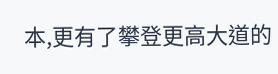本,更有了攀登更高大道的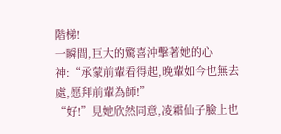階梯!
一瞬間,巨大的驚喜沖擊著她的心神:“承蒙前輩看得起,晚輩如今也無去處,愿拜前輩為師!”
“好!”見她欣然同意,凌霜仙子臉上也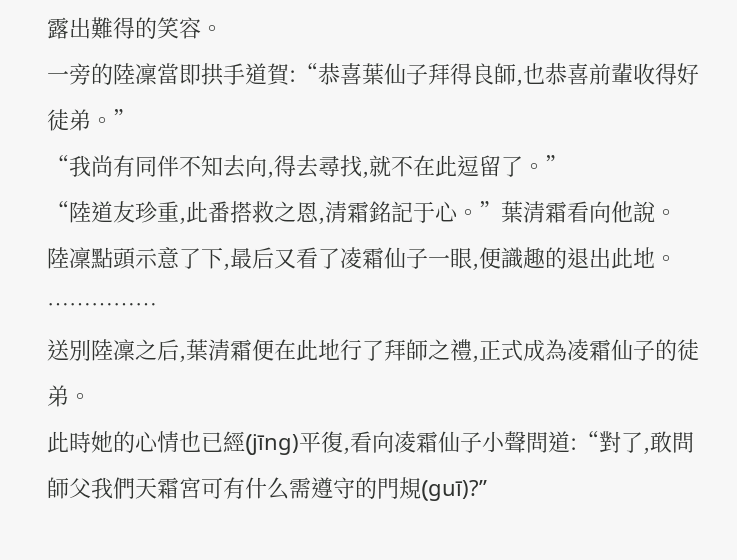露出難得的笑容。
一旁的陸凜當即拱手道賀:“恭喜葉仙子拜得良師,也恭喜前輩收得好徒弟。”
“我尚有同伴不知去向,得去尋找,就不在此逗留了。”
“陸道友珍重,此番搭救之恩,清霜銘記于心。”葉清霜看向他說。
陸凜點頭示意了下,最后又看了凌霜仙子一眼,便識趣的退出此地。
……………
送別陸凜之后,葉清霜便在此地行了拜師之禮,正式成為凌霜仙子的徒弟。
此時她的心情也已經(jīng)平復,看向凌霜仙子小聲問道:“對了,敢問師父我們天霜宮可有什么需遵守的門規(guī)?”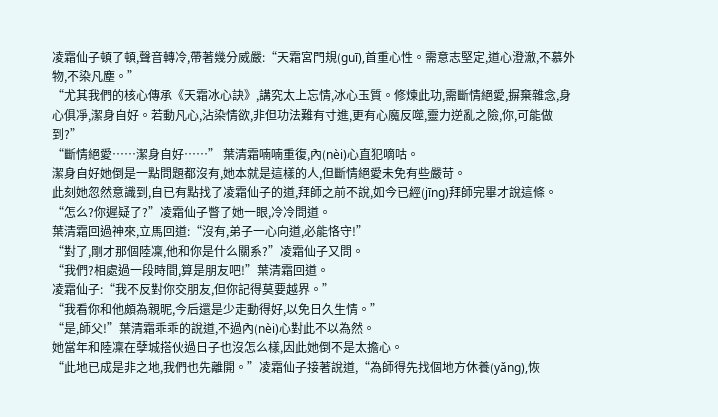凌霜仙子頓了頓,聲音轉冷,帶著幾分威嚴:“天霜宮門規(guī),首重心性。需意志堅定,道心澄澈,不慕外物,不染凡塵。”
“尤其我們的核心傳承《天霜冰心訣》,講究太上忘情,冰心玉質。修煉此功,需斷情絕愛,摒棄雜念,身心俱凈,潔身自好。若動凡心,沾染情欲,非但功法難有寸進,更有心魔反噬,靈力逆亂之險,你,可能做到?”
“斷情絕愛……潔身自好……” 葉清霜喃喃重復,內(nèi)心直犯嘀咕。
潔身自好她倒是一點問題都沒有,她本就是這樣的人,但斷情絕愛未免有些嚴苛。
此刻她忽然意識到,自已有點找了凌霜仙子的道,拜師之前不說,如今已經(jīng)拜師完畢才說這條。
“怎么?你遲疑了?”凌霜仙子瞥了她一眼,冷冷問道。
葉清霜回過神來,立馬回道:“沒有,弟子一心向道,必能恪守!”
“對了,剛才那個陸凜,他和你是什么關系?”凌霜仙子又問。
“我們?相處過一段時間,算是朋友吧!”葉清霜回道。
凌霜仙子:“我不反對你交朋友,但你記得莫要越界。”
“我看你和他頗為親昵,今后還是少走動得好,以免日久生情。”
“是,師父!”葉清霜乖乖的說道,不過內(nèi)心對此不以為然。
她當年和陸凜在孽城搭伙過日子也沒怎么樣,因此她倒不是太擔心。
“此地已成是非之地,我們也先離開。”凌霜仙子接著說道,“為師得先找個地方休養(yǎng),恢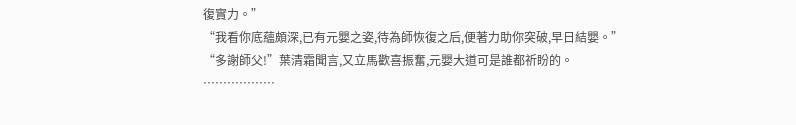復實力。”
“我看你底蘊頗深,已有元嬰之姿,待為師恢復之后,便著力助你突破,早日結嬰。”
“多謝師父!”葉清霜聞言,又立馬歡喜振奮,元嬰大道可是誰都祈盼的。
………………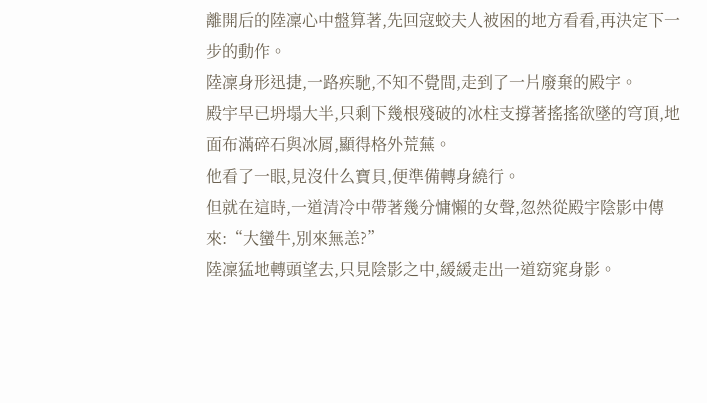離開后的陸凜心中盤算著,先回寇蛟夫人被困的地方看看,再決定下一步的動作。
陸凜身形迅捷,一路疾馳,不知不覺間,走到了一片廢棄的殿宇。
殿宇早已坍塌大半,只剩下幾根殘破的冰柱支撐著搖搖欲墜的穹頂,地面布滿碎石與冰屑,顯得格外荒蕪。
他看了一眼,見沒什么寶貝,便準備轉身繞行。
但就在這時,一道清冷中帶著幾分慵懶的女聲,忽然從殿宇陰影中傳來:“大蠻牛,別來無恙?”
陸凜猛地轉頭望去,只見陰影之中,緩緩走出一道窈窕身影。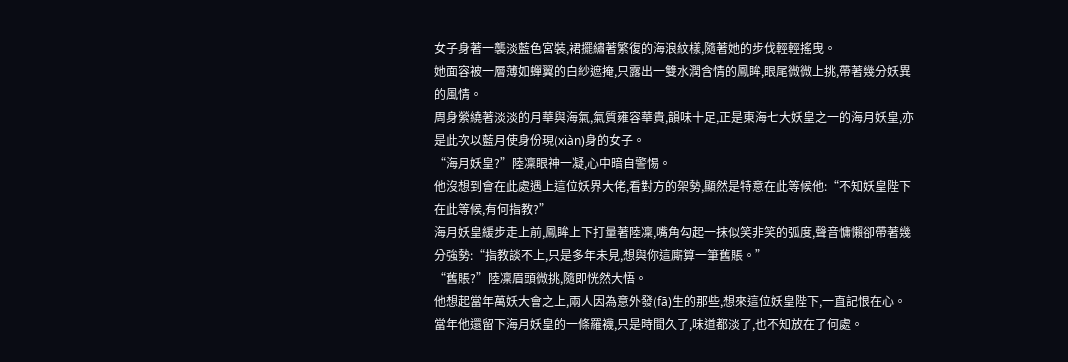女子身著一襲淡藍色宮裝,裙擺繡著繁復的海浪紋樣,隨著她的步伐輕輕搖曳。
她面容被一層薄如蟬翼的白紗遮掩,只露出一雙水潤含情的鳳眸,眼尾微微上挑,帶著幾分妖異的風情。
周身縈繞著淡淡的月華與海氣,氣質雍容華貴,韻味十足,正是東海七大妖皇之一的海月妖皇,亦是此次以藍月使身份現(xiàn)身的女子。
“海月妖皇?”陸凜眼神一凝,心中暗自警惕。
他沒想到會在此處遇上這位妖界大佬,看對方的架勢,顯然是特意在此等候他:“不知妖皇陛下在此等候,有何指教?”
海月妖皇緩步走上前,鳳眸上下打量著陸凜,嘴角勾起一抹似笑非笑的弧度,聲音慵懶卻帶著幾分強勢:“指教談不上,只是多年未見,想與你這廝算一筆舊賬。”
“舊賬?”陸凜眉頭微挑,隨即恍然大悟。
他想起當年萬妖大會之上,兩人因為意外發(fā)生的那些,想來這位妖皇陛下,一直記恨在心。
當年他還留下海月妖皇的一條羅襪,只是時間久了,味道都淡了,也不知放在了何處。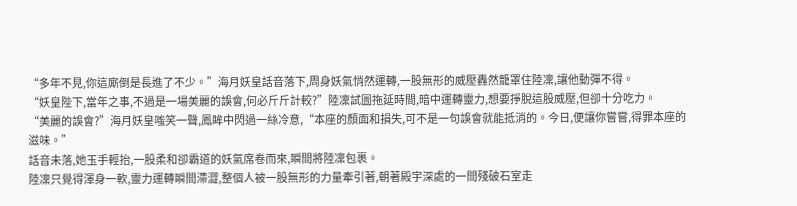“多年不見,你這廝倒是長進了不少。”海月妖皇話音落下,周身妖氣悄然運轉,一股無形的威壓轟然籠罩住陸凜,讓他動彈不得。
“妖皇陛下,當年之事,不過是一場美麗的誤會,何必斤斤計較?”陸凜試圖拖延時間,暗中運轉靈力,想要掙脫這股威壓,但卻十分吃力。
“美麗的誤會?”海月妖皇嗤笑一聲,鳳眸中閃過一絲冷意,“本座的顏面和損失,可不是一句誤會就能抵消的。今日,便讓你嘗嘗,得罪本座的滋味。”
話音未落,她玉手輕抬,一股柔和卻霸道的妖氣席卷而來,瞬間將陸凜包裹。
陸凜只覺得渾身一軟,靈力運轉瞬間滯澀,整個人被一股無形的力量牽引著,朝著殿宇深處的一間殘破石室走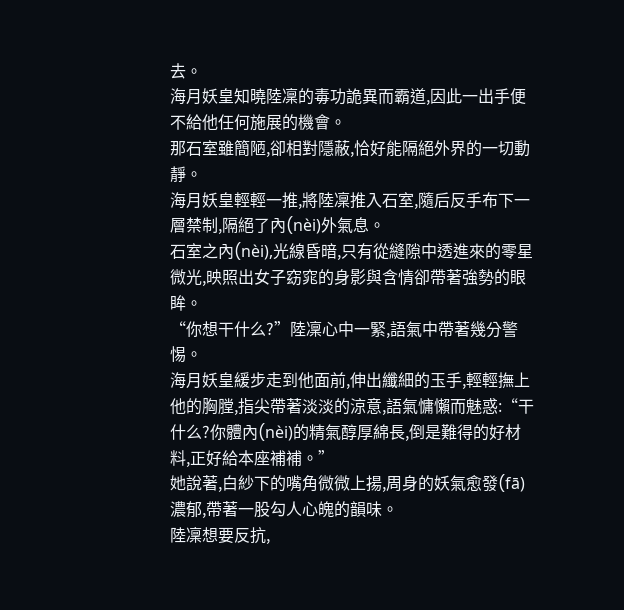去。
海月妖皇知曉陸凜的毒功詭異而霸道,因此一出手便不給他任何施展的機會。
那石室雖簡陋,卻相對隱蔽,恰好能隔絕外界的一切動靜。
海月妖皇輕輕一推,將陸凜推入石室,隨后反手布下一層禁制,隔絕了內(nèi)外氣息。
石室之內(nèi),光線昏暗,只有從縫隙中透進來的零星微光,映照出女子窈窕的身影與含情卻帶著強勢的眼眸。
“你想干什么?”陸凜心中一緊,語氣中帶著幾分警惕。
海月妖皇緩步走到他面前,伸出纖細的玉手,輕輕撫上他的胸膛,指尖帶著淡淡的涼意,語氣慵懶而魅惑:“干什么?你體內(nèi)的精氣醇厚綿長,倒是難得的好材料,正好給本座補補。”
她說著,白紗下的嘴角微微上揚,周身的妖氣愈發(fā)濃郁,帶著一股勾人心魄的韻味。
陸凜想要反抗,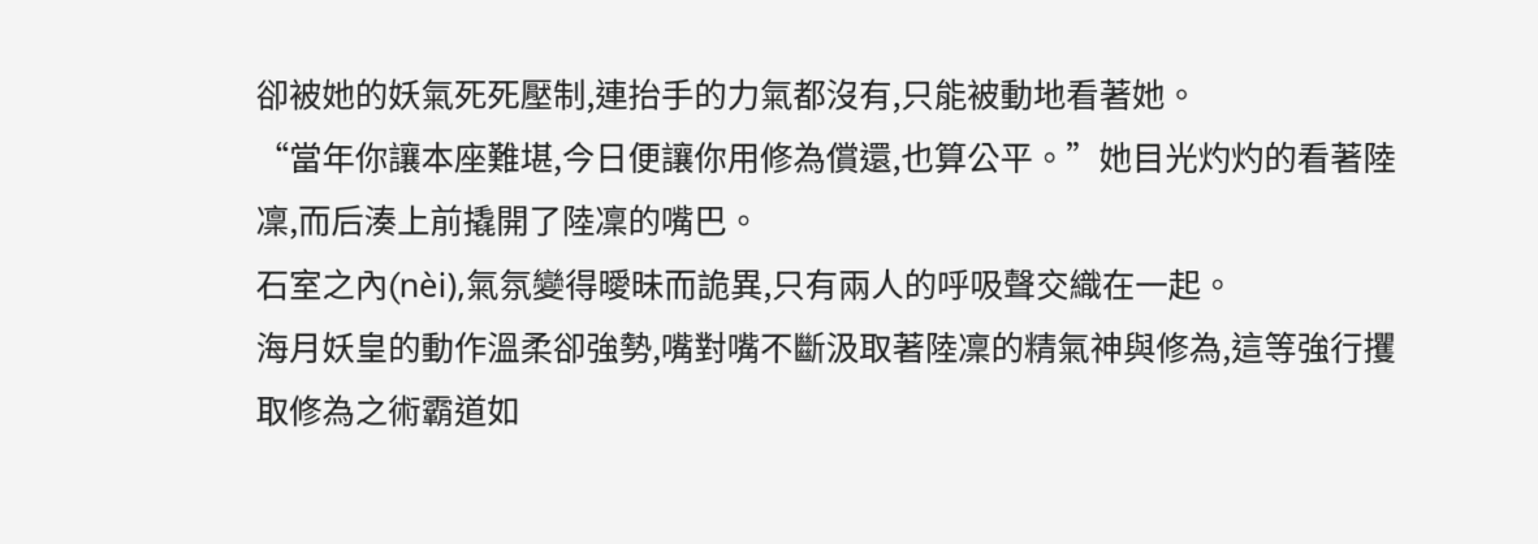卻被她的妖氣死死壓制,連抬手的力氣都沒有,只能被動地看著她。
“當年你讓本座難堪,今日便讓你用修為償還,也算公平。”她目光灼灼的看著陸凜,而后湊上前撬開了陸凜的嘴巴。
石室之內(nèi),氣氛變得曖昧而詭異,只有兩人的呼吸聲交織在一起。
海月妖皇的動作溫柔卻強勢,嘴對嘴不斷汲取著陸凜的精氣神與修為,這等強行攫取修為之術霸道如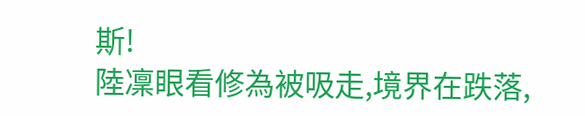斯!
陸凜眼看修為被吸走,境界在跌落,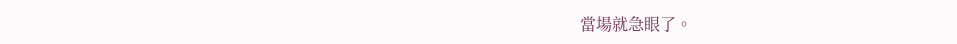當場就急眼了。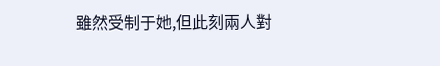雖然受制于她,但此刻兩人對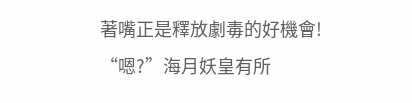著嘴正是釋放劇毒的好機會!
“嗯?”海月妖皇有所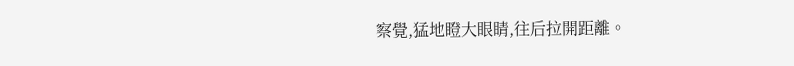察覺,猛地瞪大眼睛,往后拉開距離。